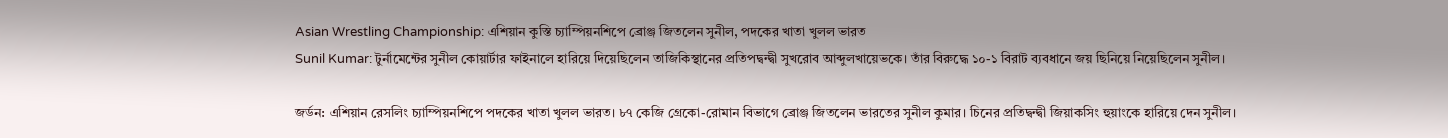Asian Wrestling Championship: এশিয়ান কুস্তি চ্যাম্পিয়নশিপে ব্রোঞ্জ জিতলেন সুনীল, পদকের খাতা খুলল ভারত
Sunil Kumar: টুর্নামেন্টের সুনীল কোয়ার্টার ফাইনালে হারিয়ে দিয়েছিলেন তাজিকিস্থানের প্রতিপদ্বন্দ্বী সুখরোব আব্দুলখায়েভকে। তাঁর বিরুদ্ধে ১০-১ বিরাট ব্যবধানে জয় ছিনিয়ে নিয়েছিলেন সুনীল।

জর্ডন: এশিয়ান রেসলিং চ্যাম্পিয়নশিপে পদকের খাতা খুলল ভারত। ৮৭ কেজি গ্রেকো-রোমান বিভাগে ব্রোঞ্জ জিতলেন ভারতের সুনীল কুমার। চিনের প্রতিদ্বন্দ্বী জিয়াকসিং হুয়াংকে হারিয়ে দেন সুনীল।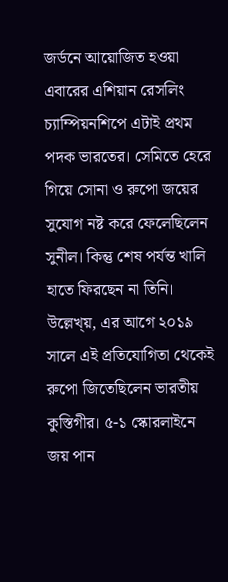জর্ডনে আয়োজিত হওয়া এবারের এশিয়ান রেসলিং চ্যাম্পিয়নশিপে এটাই প্রথম পদক ভারতের। সেমিতে হেরে গিয়ে সোনা ও রুপো জয়ের সুযোগ নষ্ট করে ফেলেছিলেন সুনীল। কিন্তু শেষ পর্যন্ত খালি হাতে ফিরছেন না তিনি। উল্লেখ্য়, এর আগে ২০১৯ সালে এই প্রতিযোগিতা থেকেই রুপো জিতেছিলেন ভারতীয় কুস্তিগীর। ৫-১ স্কোরলাইনে জয় পান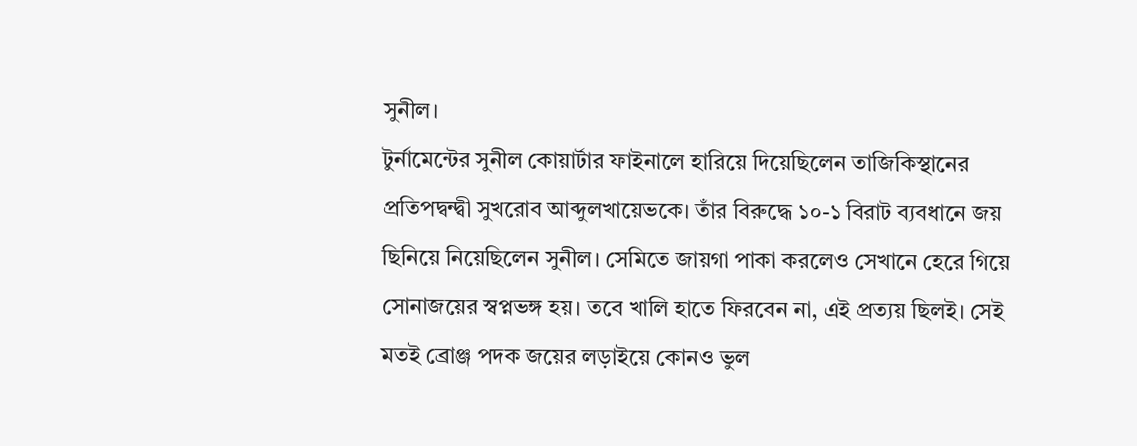সুনীল।
টুর্নামেন্টের সুনীল কোয়ার্টার ফাইনালে হারিয়ে দিয়েছিলেন তাজিকিস্থানের প্রতিপদ্বন্দ্বী সুখরোব আব্দুলখায়েভকে। তাঁর বিরুদ্ধে ১০-১ বিরাট ব্যবধানে জয় ছিনিয়ে নিয়েছিলেন সুনীল। সেমিতে জায়গা পাকা করলেও সেখানে হেরে গিয়ে সোনাজয়ের স্বপ্নভঙ্গ হয়। তবে খালি হাতে ফিরবেন না, এই প্রত্যয় ছিলই। সেই মতই ব্রোঞ্জ পদক জয়ের লড়াইয়ে কোনও ভুল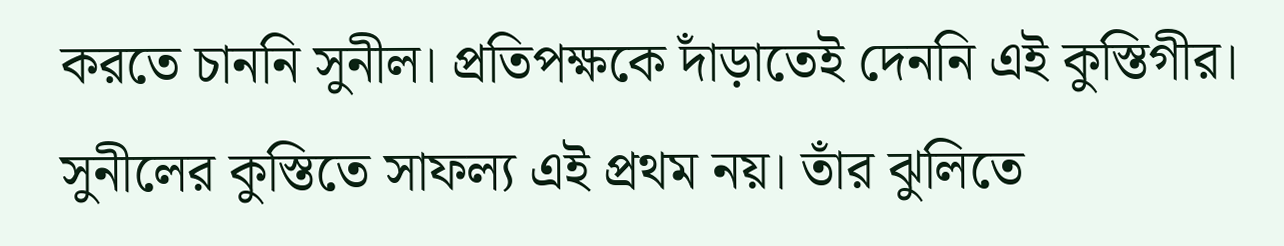করতে চাননি সুনীল। প্রতিপক্ষকে দাঁড়াতেই দেননি এই কুস্তিগীর।
সুনীলের কুস্তিতে সাফল্য এই প্রথম নয়। তাঁর ঝুলিতে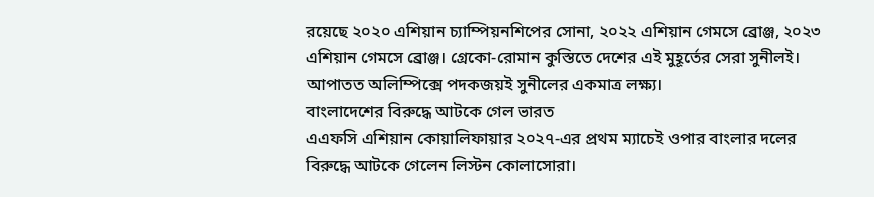রয়েছে ২০২০ এশিয়ান চ্যাম্পিয়নশিপের সোনা, ২০২২ এশিয়ান গেমসে ব্রোঞ্জ, ২০২৩ এশিয়ান গেমসে ব্রোঞ্জ। গ্রেকো-রোমান কুস্তিতে দেশের এই মুহূর্তের সেরা সুনীলই। আপাতত অলিম্পিক্সে পদকজয়ই সুনীলের একমাত্র লক্ষ্য।
বাংলাদেশের বিরুদ্ধে আটকে গেল ভারত
এএফসি এশিয়ান কোয়ালিফায়ার ২০২৭-এর প্রথম ম্যাচেই ওপার বাংলার দলের বিরুদ্ধে আটকে গেলেন লিস্টন কোলাসোরা।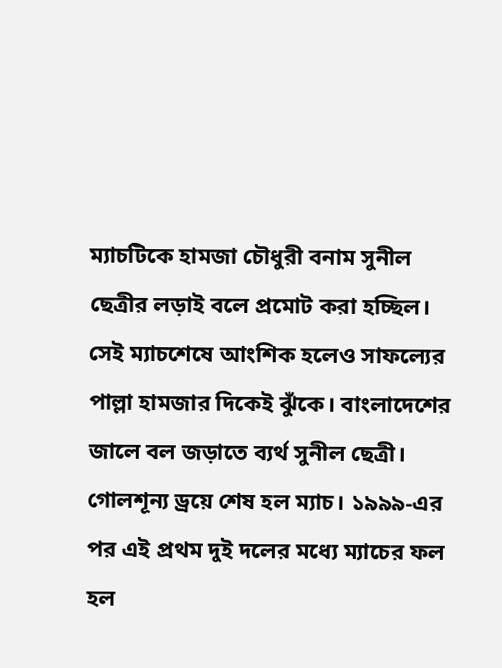ম্যাচটিকে হামজা চৌধুরী বনাম সুনীল ছেত্রীর লড়াই বলে প্রমোট করা হচ্ছিল। সেই ম্যাচশেষে আংশিক হলেও সাফল্যের পাল্লা হামজার দিকেই ঝুঁকে। বাংলাদেশের জালে বল জড়াতে ব্যর্থ সুনীল ছেত্রী। গোলশূন্য ড্রয়ে শেষ হল ম্যাচ। ১৯৯৯-এর পর এই প্রথম দুই দলের মধ্যে ম্যাচের ফল হল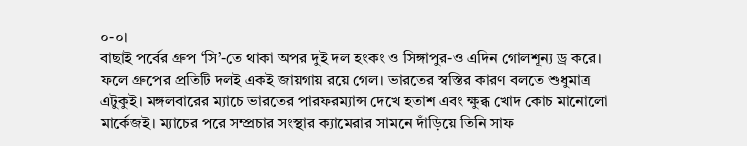০-০।
বাছাই পর্বের গ্রুপ ‘সি’-তে থাকা অপর দুই দল হংকং ও সিঙ্গাপুর-ও এদিন গোলশূন্য ড্র করে। ফলে গ্রুপের প্রতিটি দলই একই জায়গায় রয়ে গেল। ভারতের স্বস্তির কারণ বলতে শুধুমাত্র এটুকুই। মঙ্গলবারের ম্যাচে ভারতের পারফরম্যান্স দেখে হতাশ এবং ক্ষুব্ধ খোদ কোচ মানোলো মার্কেজই। ম্যাচের পরে সম্প্রচার সংস্থার ক্যামেরার সামনে দাঁড়িয়ে তিনি সাফ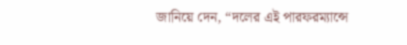জানিয়ে দেন, “দলের এই পারফরম্যান্সে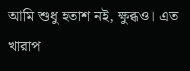আমি শুধু হতাশ নই, ক্ষুব্ধও। এত খারাপ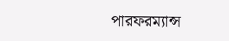পারফরম্যান্স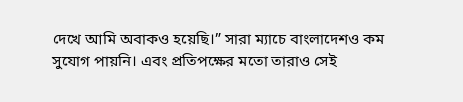দেখে আমি অবাকও হয়েছি।” সারা ম্যাচে বাংলাদেশও কম সুযোগ পায়নি। এবং প্রতিপক্ষের মতো তারাও সেই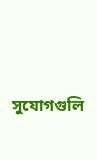সুযোগগুলি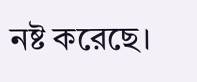নষ্ট করেছে।